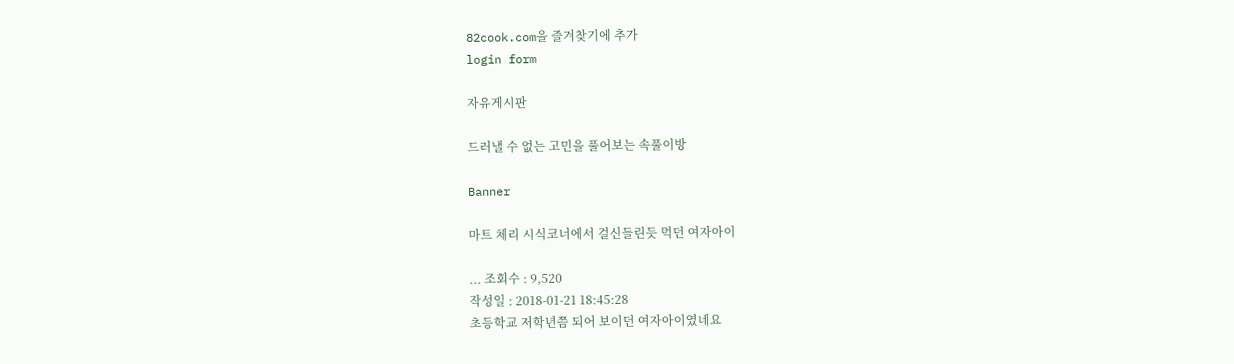82cook.com을 즐겨찾기에 추가
login form

자유게시판

드러낼 수 없는 고민을 풀어보는 속풀이방

Banner

마트 체리 시식코너에서 걸신들린듯 먹던 여자아이

... 조회수 : 9,520
작성일 : 2018-01-21 18:45:28
초등학교 저학년쯤 되어 보이던 여자아이였네요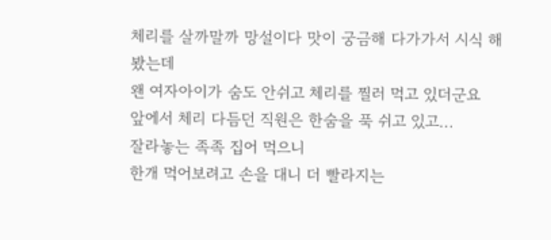체리를 살까말까 망설이다 맛이 궁금해 다가가서 시식 해봤는데
왠 여자아이가 숨도 안쉬고 체리를 찔러 먹고 있더군요
앞에서 체리 다듬던 직원은 한숨을 푹 쉬고 있고...
잘라놓는 족족 집어 먹으니
한개 먹어보려고 손을 대니 더 빨라지는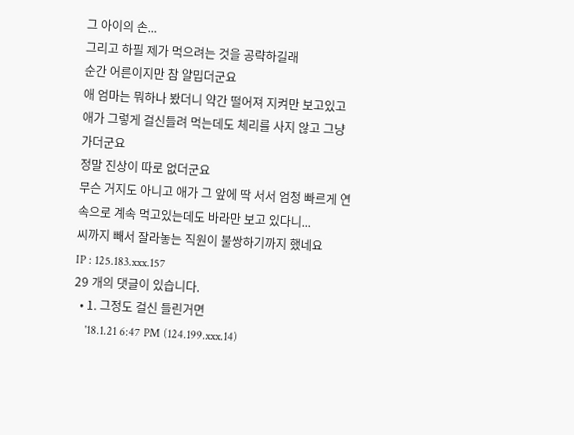그 아이의 손...
그리고 하필 제가 먹으려는 것을 공략하길래
순간 어른이지만 참 얄밉더군요
애 엄마는 뭐하나 봤더니 약간 떨어져 지켜만 보고있고
애가 그렇게 걸신들려 먹는데도 체리를 사지 않고 그냥 가더군요
정말 진상이 따로 없더군요
무슨 거지도 아니고 애가 그 앞에 딱 서서 엄청 빠르게 연속으로 계속 먹고있는데도 바라만 보고 있다니...
씨까지 빼서 잘라놓는 직원이 불쌍하기까지 했네요
IP : 125.183.xxx.157
29 개의 댓글이 있습니다.
  • 1. 그정도 걸신 들린거면
    '18.1.21 6:47 PM (124.199.xxx.14)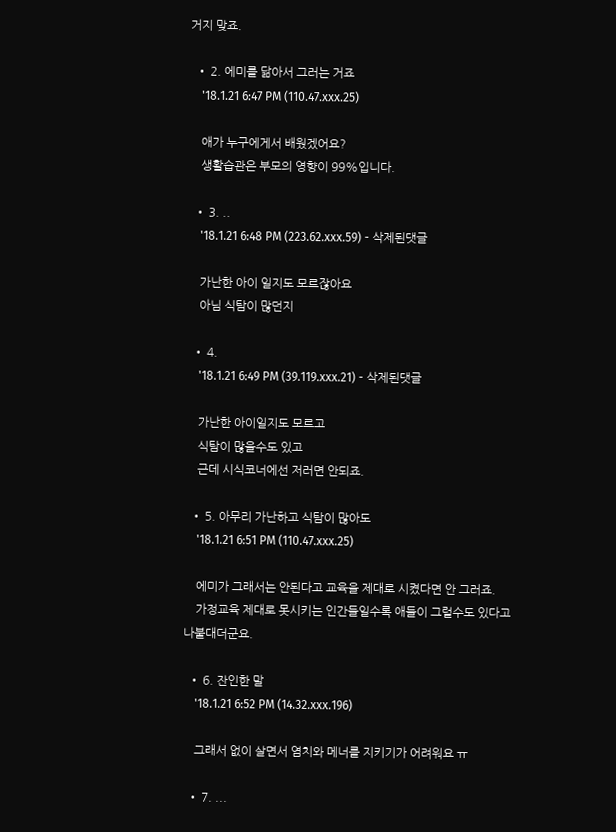거지 맞죠.

  • 2. 에미를 닮아서 그러는 거죠
    '18.1.21 6:47 PM (110.47.xxx.25)

    애가 누구에게서 배웠겠어요?
    생활습관은 부모의 영향이 99%입니다.

  • 3. ..
    '18.1.21 6:48 PM (223.62.xxx.59) - 삭제된댓글

    가난한 아이 일지도 모르잖아요
    아님 식탐이 많던지

  • 4.
    '18.1.21 6:49 PM (39.119.xxx.21) - 삭제된댓글

    가난한 아이일지도 모르고
    식탐이 많을수도 있고
    근데 시식코너에선 저러면 안되죠.

  • 5. 아무리 가난하고 식탐이 많아도
    '18.1.21 6:51 PM (110.47.xxx.25)

    에미가 그래서는 안된다고 교육을 제대로 시켰다면 안 그러죠.
    가정교육 제대로 못시키는 인간들일수록 애들이 그럴수도 있다고 나불대더군요.

  • 6. 잔인한 말
    '18.1.21 6:52 PM (14.32.xxx.196)

    그래서 없이 살면서 염치와 메너를 지키기가 어려워요 ㅠ

  • 7. ...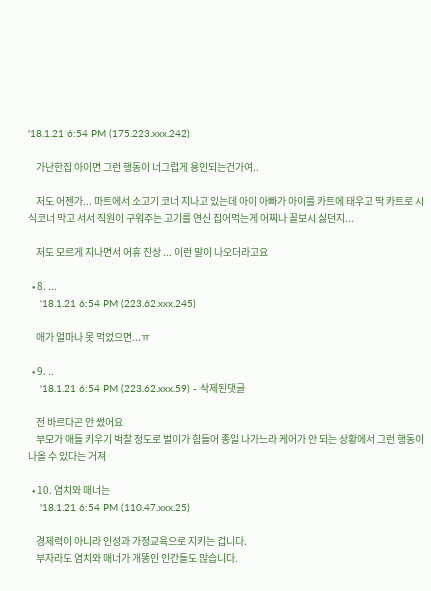'18.1.21 6:54 PM (175.223.xxx.242)

    가난한집 아이면 그런 행동이 너그럽게 용인되는건가여..

    저도 어젠가... 마트에서 소고기 코너 지나고 있는데 아이 아빠가 아이를 카트에 태우고 딱 카트로 시식코너 막고 서서 직원이 구워주는 고기를 연신 집어먹는게 어찌나 꼴보시 싫던지...

    저도 모르게 지나면서 어휴 진상 ... 이런 말이 나오더라고요

  • 8. ...
    '18.1.21 6:54 PM (223.62.xxx.245)

    애가 얼마나 못 먹었으면...ㅠ

  • 9. ..
    '18.1.21 6:54 PM (223.62.xxx.59) - 삭제된댓글

    전 바르다곤 안 썼어요
    부모가 애들 키우기 벅찰 정도로 벌이가 힘들어 종일 나가느라 케어가 안 되는 상황에서 그런 행동이 나올 수 있다는 거져

  • 10. 염치와 매너는
    '18.1.21 6:54 PM (110.47.xxx.25)

    경제력이 아니라 인성과 가정교육으로 지키는 겁니다.
    부자라도 염치와 매너가 개똥인 인간들도 많습니다.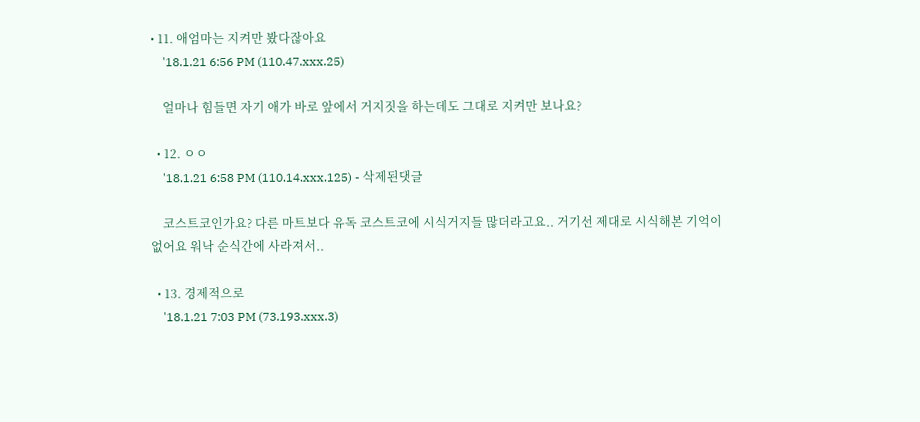• 11. 애엄마는 지켜만 봤다잖아요
    '18.1.21 6:56 PM (110.47.xxx.25)

    얼마나 힘들면 자기 애가 바로 앞에서 거지짓을 하는데도 그대로 지켜만 보나요?

  • 12. ㅇㅇ
    '18.1.21 6:58 PM (110.14.xxx.125) - 삭제된댓글

    코스트코인가요? 다른 마트보다 유독 코스트코에 시식거지들 많더라고요.. 거기선 제대로 시식해본 기억이 없어요 워낙 순식간에 사라져서..

  • 13. 경제적으로
    '18.1.21 7:03 PM (73.193.xxx.3)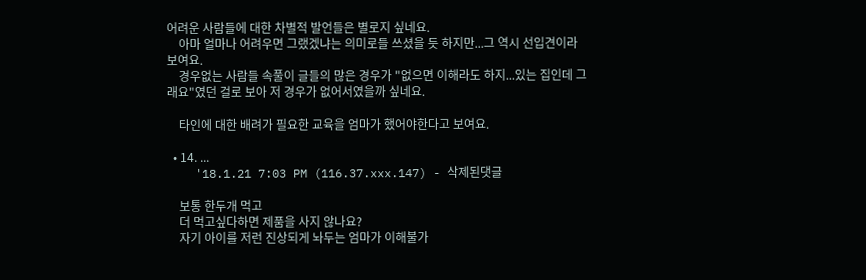어려운 사람들에 대한 차별적 발언들은 별로지 싶네요.
    아마 얼마나 어려우면 그랬겠냐는 의미로들 쓰셨을 듯 하지만...그 역시 선입견이라 보여요.
    경우없는 사람들 속풀이 글들의 많은 경우가 "없으면 이해라도 하지...있는 집인데 그래요"였던 걸로 보아 저 경우가 없어서였을까 싶네요.

    타인에 대한 배려가 필요한 교육을 엄마가 했어야한다고 보여요.

  • 14. ...
    '18.1.21 7:03 PM (116.37.xxx.147) - 삭제된댓글

    보통 한두개 먹고
    더 먹고싶다하면 제품을 사지 않나요?
    자기 아이를 저런 진상되게 놔두는 엄마가 이해불가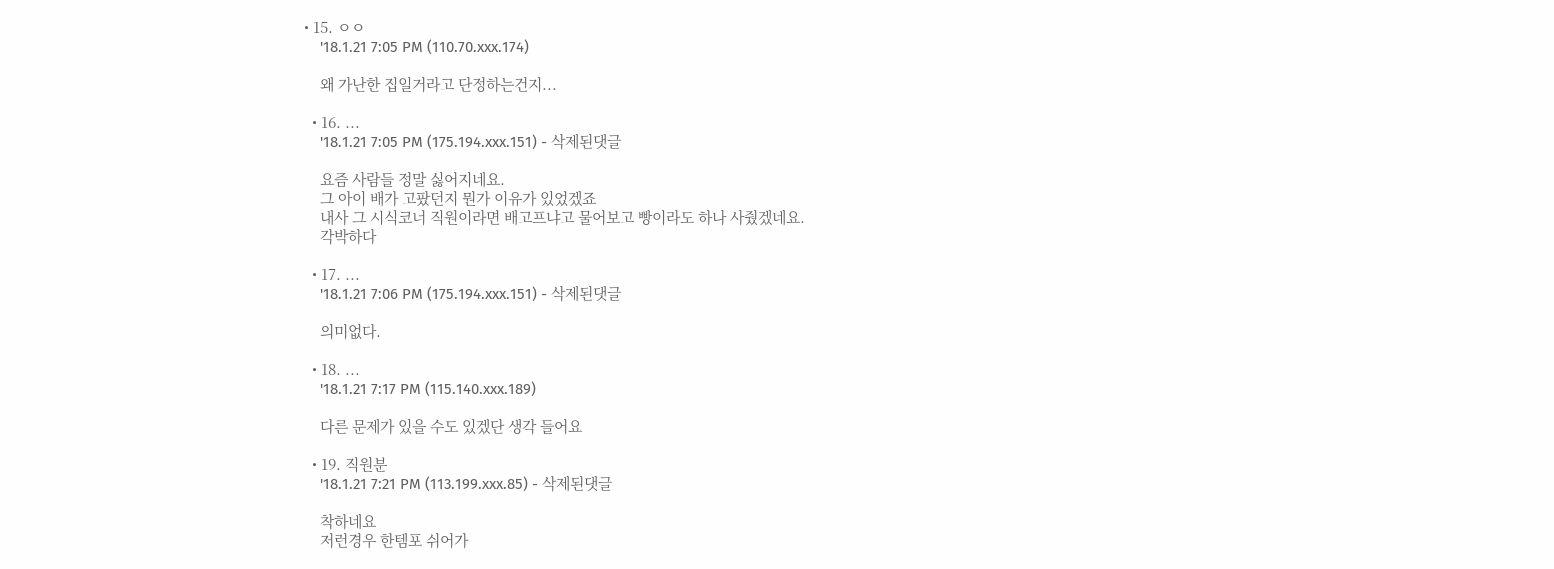• 15. ㅇㅇ
    '18.1.21 7:05 PM (110.70.xxx.174)

    왜 가난한 집일거라고 단정하는건지...

  • 16. ...
    '18.1.21 7:05 PM (175.194.xxx.151) - 삭제된댓글

    요즘 사람들 정말 싫어지네요.
    그 아이 배가 고팠던지 뭔가 이유가 있었겠죠
    내사 그 시식코너 직원이라면 배고프냐고 물어보고 빵이라도 하나 사줬겠네요.
    각박하다

  • 17. ...
    '18.1.21 7:06 PM (175.194.xxx.151) - 삭제된댓글

    의미없다.

  • 18. ...
    '18.1.21 7:17 PM (115.140.xxx.189)

    다른 문제가 있을 수도 있겠단 생각 들어요

  • 19. 직원분
    '18.1.21 7:21 PM (113.199.xxx.85) - 삭제된댓글

    착하네요
    저런경우 한템포 쉬어가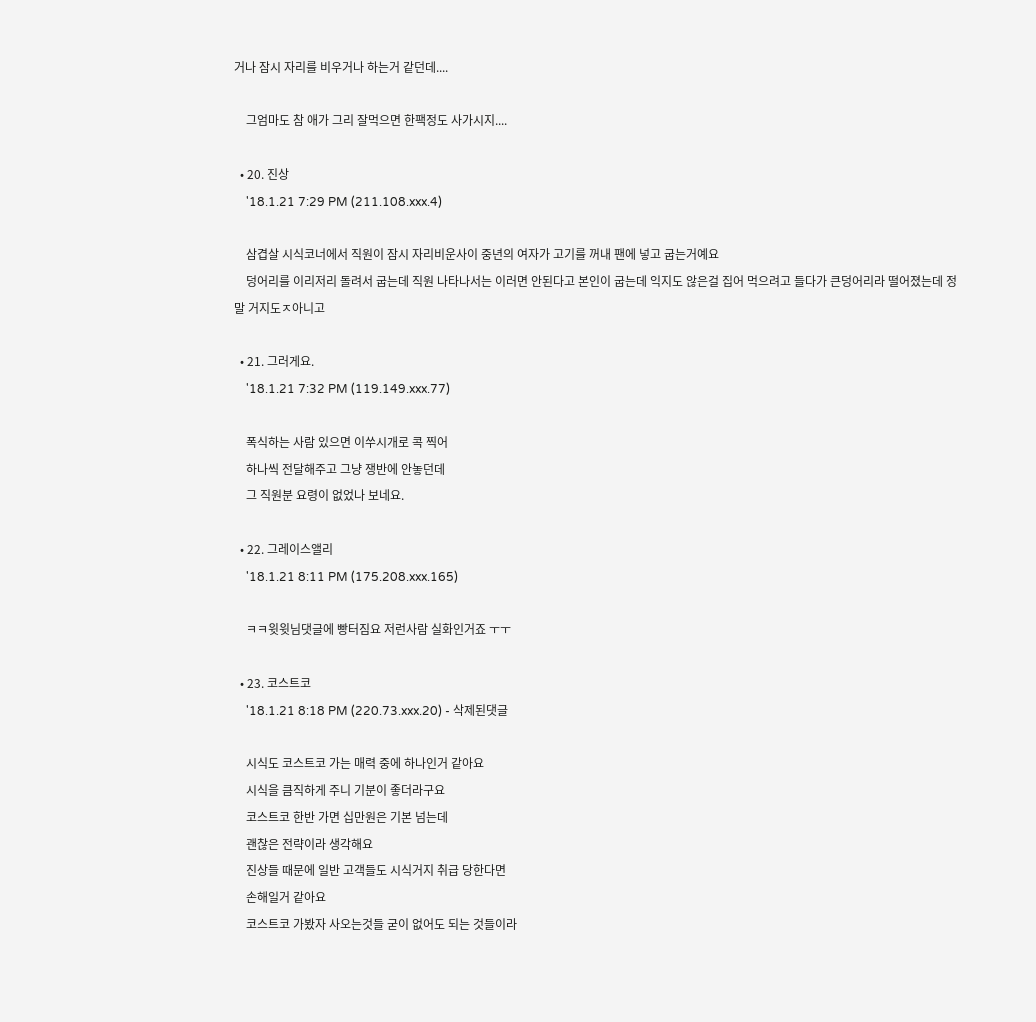거나 잠시 자리를 비우거나 하는거 같던데....

    그엄마도 참 애가 그리 잘먹으면 한팩정도 사가시지....

  • 20. 진상
    '18.1.21 7:29 PM (211.108.xxx.4)

    삼겹살 시식코너에서 직원이 잠시 자리비운사이 중년의 여자가 고기를 꺼내 팬에 넣고 굽는거예요
    덩어리를 이리저리 돌려서 굽는데 직원 나타나서는 이러면 안된다고 본인이 굽는데 익지도 않은걸 집어 먹으려고 들다가 큰덩어리라 떨어졌는데 정말 거지도ㅈ아니고

  • 21. 그러게요.
    '18.1.21 7:32 PM (119.149.xxx.77)

    폭식하는 사람 있으면 이쑤시개로 콕 찍어
    하나씩 전달해주고 그냥 쟁반에 안놓던데
    그 직원분 요령이 없었나 보네요.

  • 22. 그레이스앨리
    '18.1.21 8:11 PM (175.208.xxx.165)

    ㅋㅋ윗윗님댓글에 빵터짐요 저런사람 실화인거죠 ㅜㅜ

  • 23. 코스트코
    '18.1.21 8:18 PM (220.73.xxx.20) - 삭제된댓글

    시식도 코스트코 가는 매력 중에 하나인거 같아요
    시식을 큼직하게 주니 기분이 좋더라구요
    코스트코 한반 가면 십만원은 기본 넘는데
    괜찮은 전략이라 생각해요
    진상들 때문에 일반 고객들도 시식거지 취급 당한다면
    손해일거 같아요
    코스트코 가봤자 사오는것들 굳이 없어도 되는 것들이라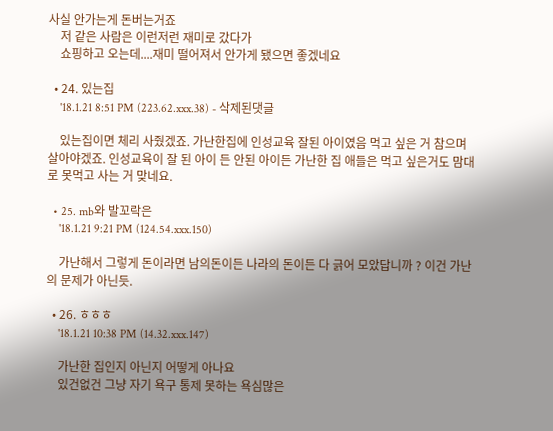사실 안가는게 돈버는거죠
    저 같은 사람은 이런저런 재미로 갔다가
    쇼핑하고 오는데....재미 떨어져서 안가게 됐으면 좋겠네요

  • 24. 있는집
    '18.1.21 8:51 PM (223.62.xxx.38) - 삭제된댓글

    있는집이면 체리 사줬겠죠. 가난한집에 인성교육 잘된 아이였음 먹고 싶은 거 참으며 살아야겠죠. 인성교육이 잘 된 아이 든 안된 아이든 가난한 집 애들은 먹고 싶은거도 맘대로 못먹고 사는 거 맞네요.

  • 25. mb와 발꼬락은
    '18.1.21 9:21 PM (124.54.xxx.150)

    가난해서 그렇게 돈이라면 남의돈이든 나라의 돈이든 다 긁어 모았답니까 ? 이건 가난의 문제가 아닌듯.

  • 26. ㅎㅎㅎ
    '18.1.21 10:38 PM (14.32.xxx.147)

    가난한 집인지 아닌지 어떻게 아나요
    있건없건 그냥 자기 욕구 통제 못하는 욕심많은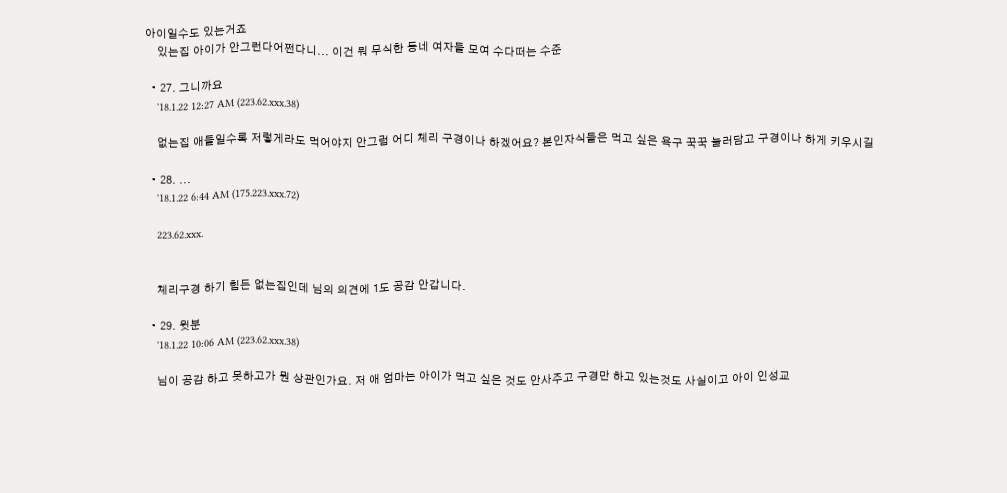아이일수도 있는거죠
    있는집 아이가 안그런다어쩐다니... 이건 뭐 무식한 동네 여자들 모여 수다떠는 수준

  • 27. 그니까요
    '18.1.22 12:27 AM (223.62.xxx.38)

    없는집 애들일수록 저렇게라도 먹어야지 안그럼 어디 체리 구경이나 하겠어요? 본인자식들은 먹고 싶은 욕구 꾹꾹 눌러담고 구경이나 하게 키우시길

  • 28. ...
    '18.1.22 6:44 AM (175.223.xxx.72)

    223.62.xxx.


    체리구경 하기 힘든 없는집인데 님의 의견에 1도 공감 안갑니다.

  • 29. 윗분
    '18.1.22 10:06 AM (223.62.xxx.38)

    님이 공감 하고 못하고가 뭔 상관인가요. 저 애 엄마는 아이가 먹고 싶은 것도 안사주고 구경만 하고 있는것도 사실이고 아이 인성교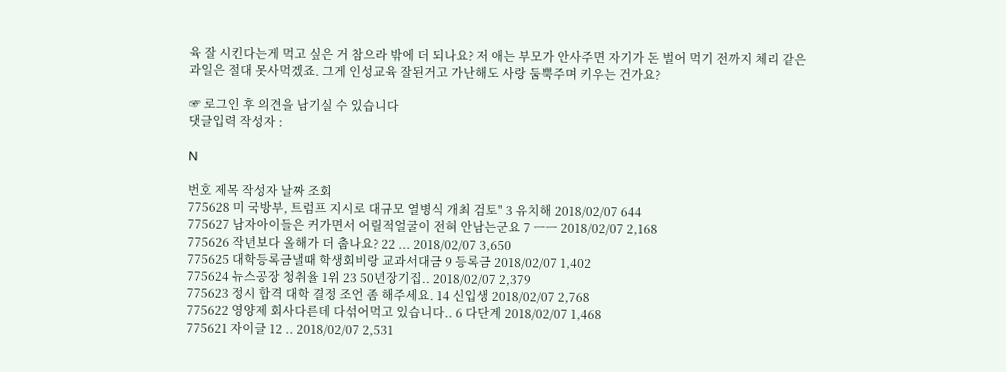육 잘 시킨다는게 먹고 싶은 거 참으라 밖에 더 되나요? 저 애는 부모가 안사주면 자기가 돈 벌어 먹기 전까지 체리 같은 과일은 절대 못사먹겠죠. 그게 인성교육 잘된거고 가난해도 사랑 둠뿍주며 키우는 건가요?

☞ 로그인 후 의견을 남기실 수 있습니다
댓글입력 작성자 :

N

번호 제목 작성자 날짜 조회
775628 미 국방부, 트럼프 지시로 대규모 열병식 개최 검토" 3 유치해 2018/02/07 644
775627 남자아이들은 커가면서 어릴적얼굴이 전혀 안남는군요 7 ㅡㅡ 2018/02/07 2,168
775626 작년보다 올해가 더 춥나요? 22 ... 2018/02/07 3,650
775625 대학등록금낼때 학생회비랑 교과서대금 9 등록금 2018/02/07 1,402
775624 뉴스공장 청취율 1위 23 50년장기집.. 2018/02/07 2,379
775623 정시 합격 대학 결정 조언 좀 해주세요. 14 신입생 2018/02/07 2,768
775622 영양제 회사다른데 다섞어먹고 있습니다.. 6 다단계 2018/02/07 1,468
775621 자이글 12 .. 2018/02/07 2,531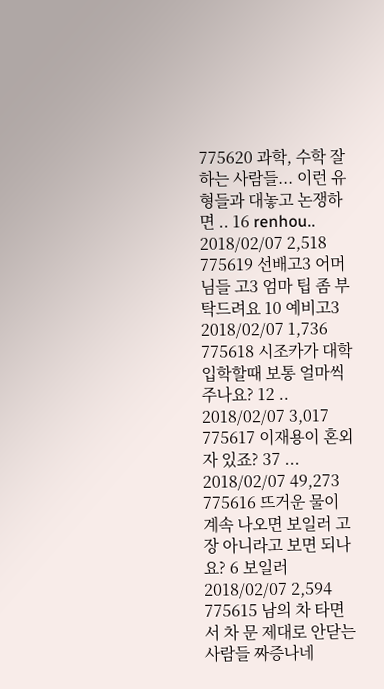775620 과학, 수학 잘하는 사람들... 이런 유형들과 대놓고 논쟁하면 .. 16 renhou.. 2018/02/07 2,518
775619 선배고3 어머님들 고3 엄마 팁 좀 부탁드려요 10 예비고3 2018/02/07 1,736
775618 시조카가 대학입학할때 보통 얼마씩 주나요? 12 .. 2018/02/07 3,017
775617 이재용이 혼외자 있죠? 37 ... 2018/02/07 49,273
775616 뜨거운 물이 계속 나오면 보일러 고장 아니라고 보면 되나요? 6 보일러 2018/02/07 2,594
775615 남의 차 타면서 차 문 제대로 안닫는 사람들 짜증나네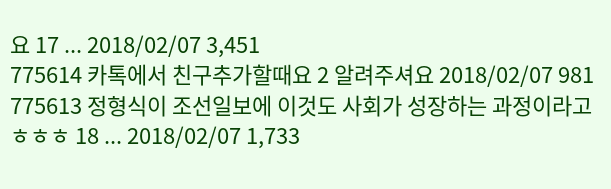요 17 ... 2018/02/07 3,451
775614 카톡에서 친구추가할때요 2 알려주셔요 2018/02/07 981
775613 정형식이 조선일보에 이것도 사회가 성장하는 과정이라고 ㅎㅎㅎ 18 ... 2018/02/07 1,733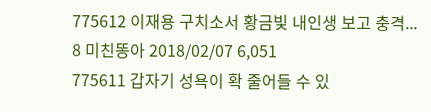775612 이재용 구치소서 황금빛 내인생 보고 충격... 8 미친똥아 2018/02/07 6,051
775611 갑자기 성욕이 확 줄어들 수 있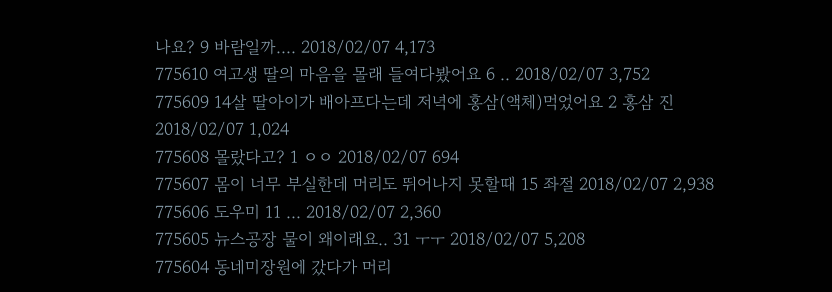나요? 9 바람일까.... 2018/02/07 4,173
775610 여고생 딸의 마음을 몰래 들여다봤어요 6 .. 2018/02/07 3,752
775609 14살 딸아이가 배아프다는데 저녁에 홍삼(액체)먹었어요 2 홍삼 진 2018/02/07 1,024
775608 몰랐다고? 1 ㅇㅇ 2018/02/07 694
775607 몸이 너무 부실한데 머리도 뛰어나지 못할때 15 좌절 2018/02/07 2,938
775606 도우미 11 ... 2018/02/07 2,360
775605 뉴스공장 물이 왜이래요.. 31 ㅜㅜ 2018/02/07 5,208
775604 동네미장원에 갔다가 머리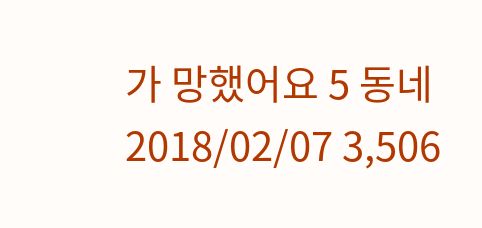가 망했어요 5 동네 2018/02/07 3,506